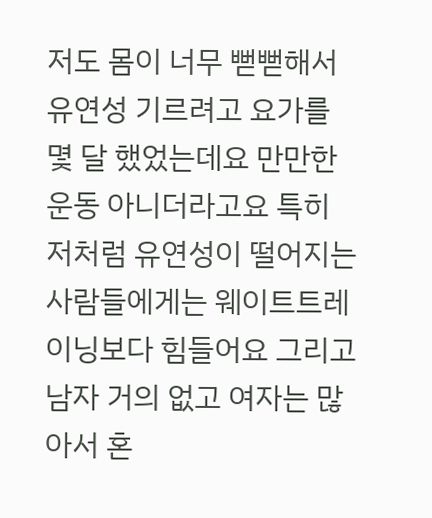저도 몸이 너무 뻗뻗해서 유연성 기르려고 요가를 몇 달 했었는데요 만만한 운동 아니더라고요 특히 저처럼 유연성이 떨어지는 사람들에게는 웨이트트레이닝보다 힘들어요 그리고 남자 거의 없고 여자는 많아서 혼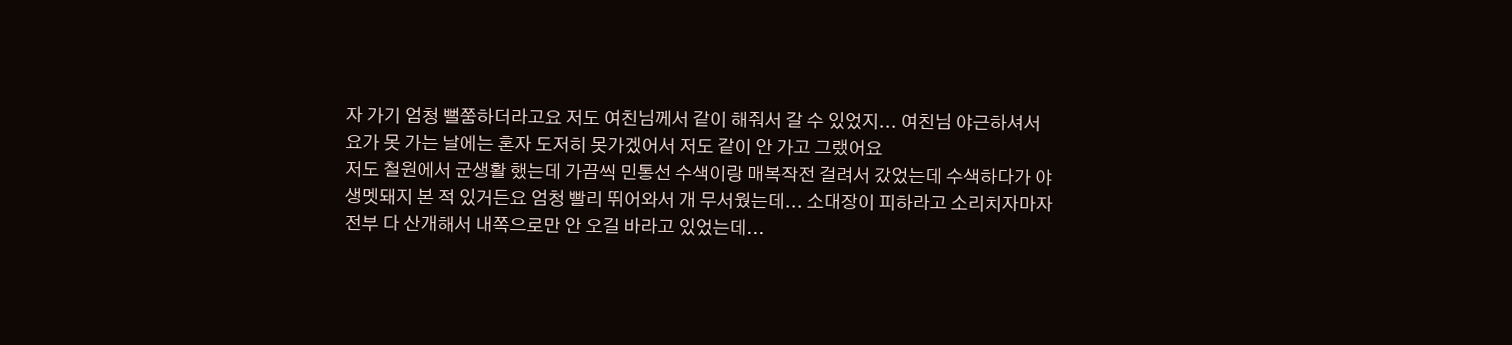자 가기 엄청 뻘쭘하더라고요 저도 여친님께서 같이 해줘서 갈 수 있었지... 여친님 야근하셔서 요가 못 가는 날에는 혼자 도저히 못가겠어서 저도 같이 안 가고 그랬어요
저도 철원에서 군생활 했는데 가끔씩 민통선 수색이랑 매복작전 걸려서 갔었는데 수색하다가 야생멧돼지 본 적 있거든요 엄청 빨리 뛰어와서 개 무서웠는데... 소대장이 피하라고 소리치자마자 전부 다 산개해서 내쪽으로만 안 오길 바라고 있었는데...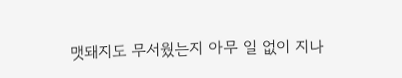맷돼지도 무서웠는지 아무 일 없이 지나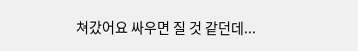쳐갔어요 싸우면 질 것 같던데...